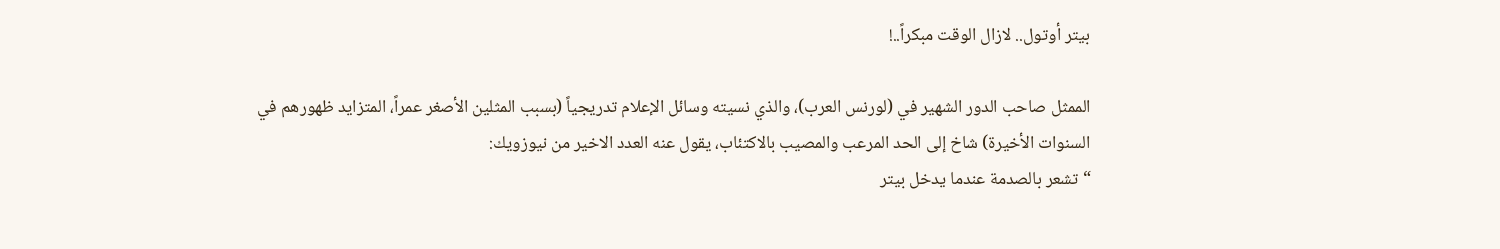بيتر أوتول.. لازال الوقت مبكراً..!

الممثل صاحب الدور الشهير في (لورنس العرب)، والذي نسيته وسائل الإعلام تدريجياً (بسبب المثلين الأصغر عمراً، المتزايد ظهورهم في السنوات الأخيرة) شاخ إلى الحد المرعب والمصيب بالاكتئاب، يقول عنه العدد الاخير من نيوزويك:
“تشعر بالصدمة عندما يدخل بيتر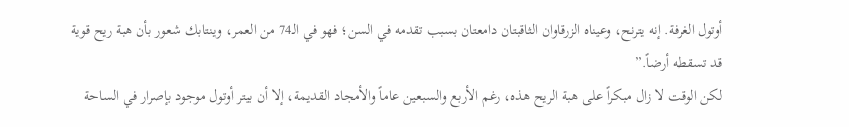أوتول الغرفة. إنه يترنح، وعيناه الزرقاوان الثاقبتان دامعتان بسبب تقدمه في السن؛ فهو في الـ74 من العمر، وينتابك شعور بأن هبة ريح قوية قد تسقطه أرضاً.”
لكن الوقت لا زال مبكراً على هبة الريح هذه، رغم الأربع والسبعين عاماً والأمجاد القديمة، إلا أن بيتر أوتول موجود بإصرار في الساحة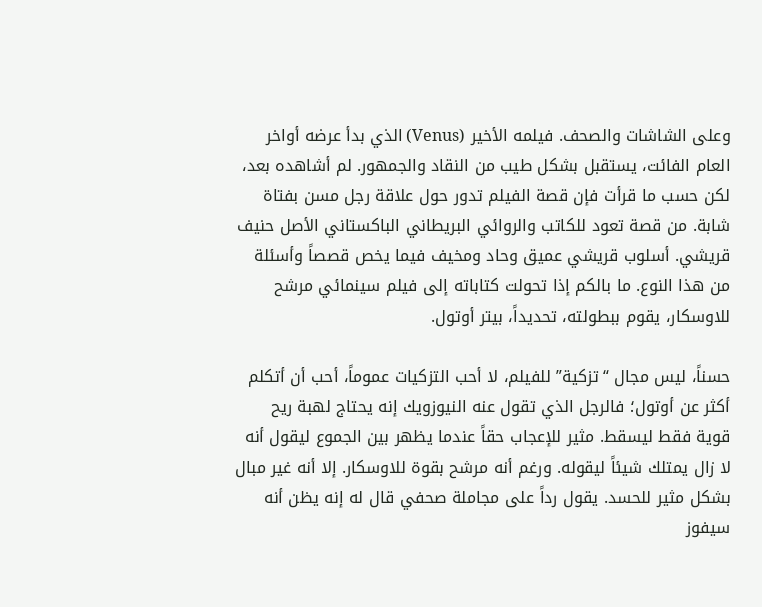وعلى الشاشات والصحف. فيلمه الأخير (Venus) الذي بدأ عرضه أواخر العام الفائت، يستقبل بشكل طيب من النقاد والجمهور. لم أشاهده بعد، لكن حسب ما قرأت فإن قصة الفيلم تدور حول علاقة رجل مسن بفتاة شابة. من قصة تعود للكاتب والروائي البريطاني الباكستاني الأصل حنيف قريشي. أسلوب قريشي عميق وحاد ومخيف فيما يخص قصصاً وأسئلة من هذا النوع. ما بالكم إذا تحولت كتاباته إلى فيلم سينمائي مرشح للاوسكار، يقوم ببطولته، تحديداً، بيتر أوتول.

حسناً، ليس مجال “تزكية” للفيلم، لا أحب التزكيات عموماً، أحب أن أتكلم أكثر عن أوتول؛ فالرجل الذي تقول عنه النيوزويك إنه يحتاج لهبة ريح قوية فقط ليسقط. مثير للإعجاب حقاً عندما يظهر بين الجموع ليقول أنه لا زال يمتلك شيئاً ليقوله. ورغم أنه مرشح بقوة للاوسكار. إلا أنه غير مبال بشكل مثير للحسد. يقول رداً على مجاملة صحفي قال له إنه يظن أنه سيفوز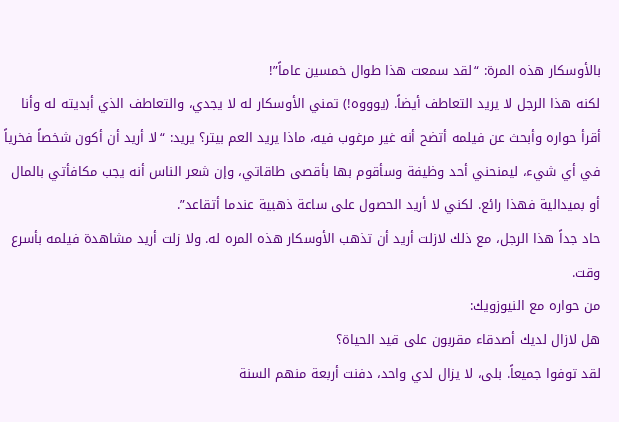بالأوسكار هذه المرة: “لقد سمعت هذا طوال خمسين عاماً”!
لكنه هذا الرجل لا يريد التعاطف أيضاً. (يوووه!) تمني الأوسكار له لا يجدي، والتعاطف الذي أبديته له وأنا أقرأ حواره وأبحث عن فيلمه أتضح أنه غير مرغوب فيه، ماذا يريد العم بيتر؟ يريد: “لا أريد أن أكون شخصاً فخرياً في أي شيء، ليمنحني أحد وظيفة وسأقوم بها بأقصى طاقاتي، وإن شعر الناس أنه يجب مكافأتي بالمال أو بميدالية فهذا رائع. لكني لا أريد الحصول على ساعة ذهبية عندما أتقاعد”.
حاد جداً هذا الرجل، مع ذلك لازلت أريد أن تذهب الأوسكار هذه المره له. ولا زلت أريد مشاهدة فيلمه بأسرع وقت.
من حواره مع النيوزويك:
هل لازال لديك أصدقاء مقربون على قيد الحياة؟
لقد توفوا جميعاً. بلى، لا يزال لدي واحد، دفنت أربعة منهم السنة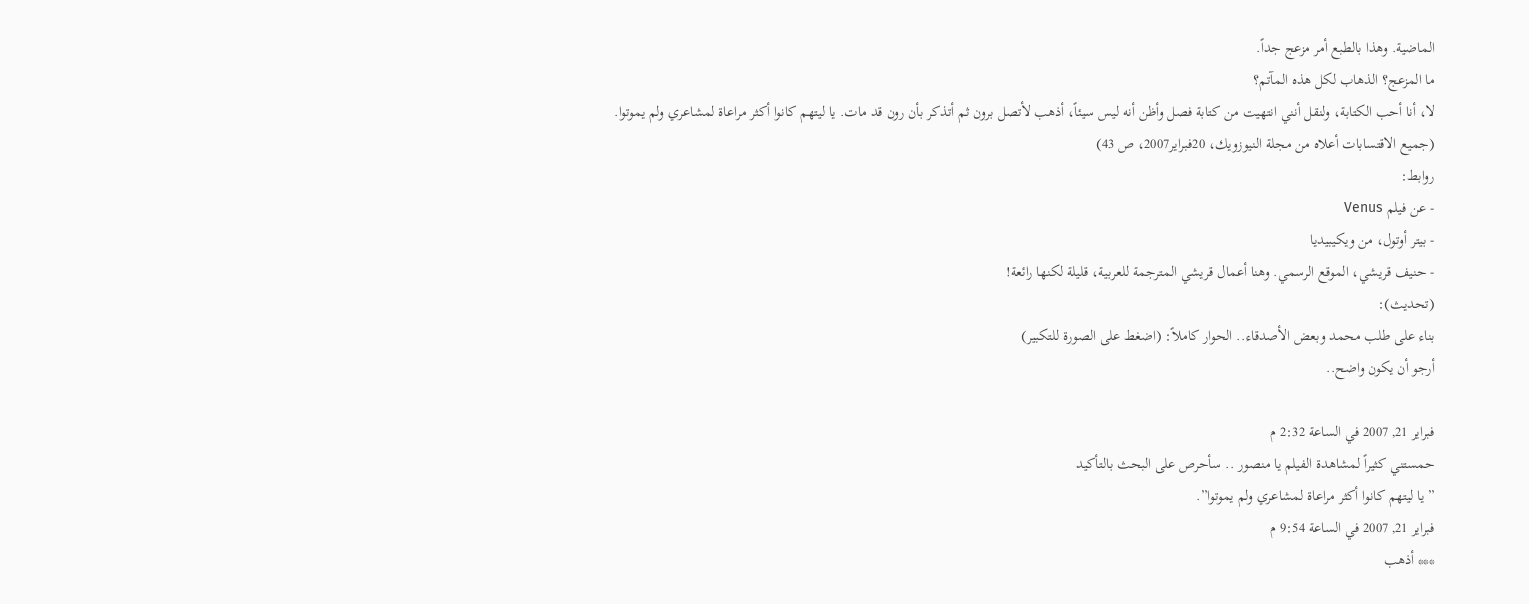الماضية. وهذا بالطبع أمر مزعج جداً.
ما المزعج؟ الذهاب لكل هذه المآتم؟
لا، أنا أحب الكتابة، ولنقل أنني انتهيت من كتابة فصل وأظن أنه ليس سيئاً، أذهب لأتصل برون ثم أتذكر بأن رون قد مات. يا ليتهم كانوا أكثر مراعاة لمشاعري ولم يموتوا.
(جميع الاقتسابات أعلاه من مجلة النيوزويك، 20فبراير2007، ص 43)
روابط:
- عن فيلم Venus
- بيتر أوتول، من ويكيبيديا
- حنيف قريشي، الموقع الرسمي. وهنا أعمال قريشي المترجمة للعربية، قليلة لكنها رائعة!
(تحديث):
بناء على طلب محمد وبعض الأصدقاء.. الحوار كاملاً: (اضغط على الصورة للتكبير)
أرجو أن يكون واضح..

فبراير 21, 2007 في الساعة 2:32 م
حمستني كثيراً لمشاهدة الفيلم يا منصور .. سأحرص على البحث بالتأكيد
” يا ليتهم كانوا أكثر مراعاة لمشاعري ولم يموتوا”.
فبراير 21, 2007 في الساعة 9:54 م
*** أذهب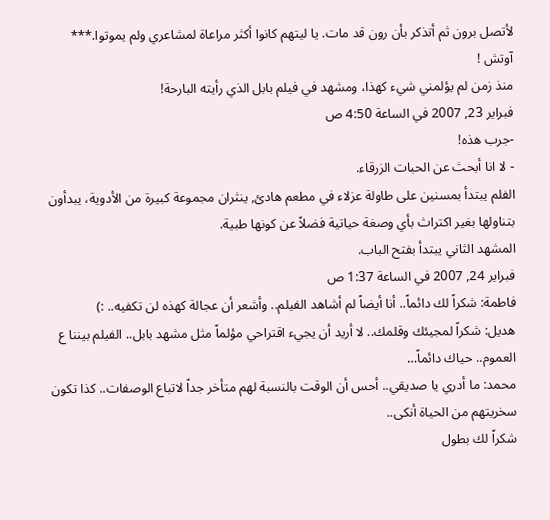لأتصل برون ثم أتذكر بأن رون قد مات. يا ليتهم كانوا أكثر مراعاة لمشاعري ولم يموتوا.***
آوتش !
منذ زمن لم يؤلمني شيء كهذا، ومشهد في فيلم بابل الذي رأيته البارحة!
فبراير 23, 2007 في الساعة 4:50 ص
-جرب هذه!
- لا انا أبحث عن الحبات الزرقاء.
الفلم يبتدأ بمسنين على طاولة عزلاء في مطعم هادئ, ينثران مجموعة كبيرة من الأدوية، يبدأون بتناولها بغير اكتراث بأي وصغة حياتية فضلاً عن كونها طبية.
المشهد الثاني يبتدأ بفتح الباب.
فبراير 24, 2007 في الساعة 1:37 ص
فاطمة: شكراً لك دائماً.. أنا أيضاً لم أشاهد الفيلم.. وأشعر أن عجالة كهذه لن تكفيه.. :)
هديل: شكراً لمجيئك وقلمك.. لا أريد أن يجيء اقتراحي مؤلماً مثل مشهد بابل.. الفيلم بيننا ع العموم.. حياك دائماً…
محمد: ما أدري يا صديقي.. أحس أن الوقت بالنسبة لهم متأخر جداً لاتباع الوصفات.. كذا تكون سخريتهم من الحياة أنكى..
شكراً لك بطول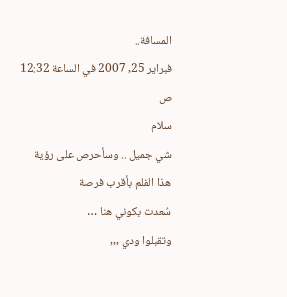المسافة..
فبراير 25, 2007 في الساعة 12:32 ص
سلام
شي جميل .. وسأحرص على رؤية هذا الفلم بأقرب فرصة
سُعدت بكوني هنا …
وتقبلوا ودي ,,,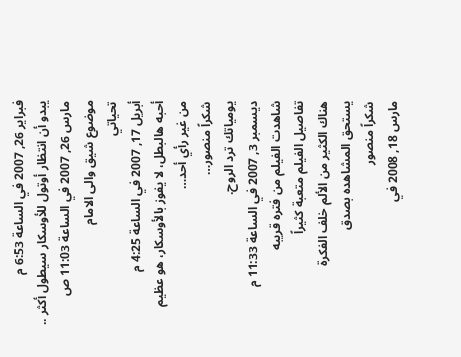فبراير 26, 2007 في الساعة 6:53 م
يبدو أن انتظار أوتول للأوسكار سيطول أكثر ..
مارس 26, 2007 في الساعة 11:03 ص
موضوع شيق والى الامام
تحياتي
أبريل 17, 2007 في الساعة 4:25 م
أحبه هالبطل، لا يفوز بالأوسكار، هو عظيم من غير رأي أحد…
شكراً منصور…
يومياتك ترد الروح.
ديسمبر 3, 2007 في الساعة 11:33 م
شاهدت الفيلم من فتره قريبه
تفاصيل الفيلم متعبة كثيراً
هناك الكثير من الألم خلف الفكرة
يستحق المشاهده بصدق
شكراً منصور
مارس 18, 2008 في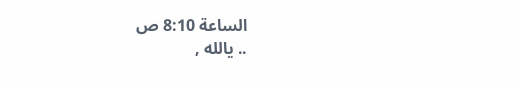الساعة 8:10 ص
.. يالله ,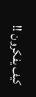كيف يفكرون !!